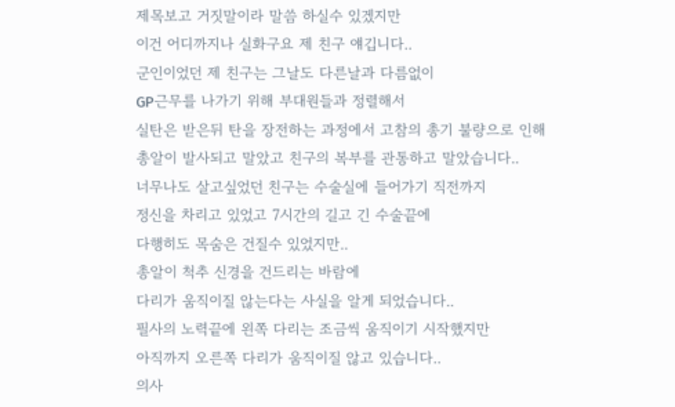제목보고 거짓말이라 말씀 하실수 있겠지만
이건 어디까지나 실화구요 제 친구 얘깁니다..
군인이었던 제 친구는 그날도 다른날과 다름없이
GP근무를 나가기 위해 부대원들과 정렬해서
실탄은 받은뒤 탄을 장전하는 과정에서 고참의 총기 불량으로 인해
총알이 발사되고 말았고 친구의 복부를 관통하고 말았습니다..
너무나도 살고싶었던 친구는 수술실에 들어가기 직전까지
정신을 차리고 있었고 7시간의 길고 긴 수술끝에
다행히도 목숨은 건질수 있었지만..
총알이 척추 신경을 건드리는 바람에
다리가 움직이질 않는다는 사실을 알게 되었습니다..
필사의 노력끝에 왼쪽 다리는 조금씩 움직이기 시작했지만
아직까지 오른쪽 다리가 움직이질 않고 있습니다..
의사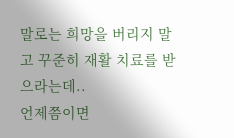말로는 희망을 버리지 말고 꾸준히 재활 치료를 받으라는데..
언제쯤이면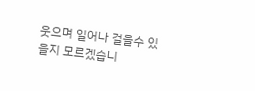웃으며 일어나 걸을수 있을지 모르겠습니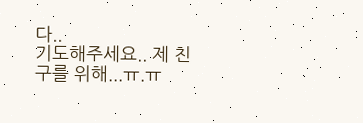다..
기도해주세요.. 제 친구를 위해...ㅠ.ㅠ